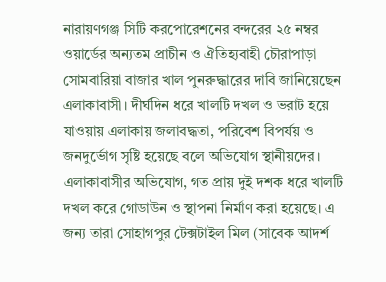নারায়ণগঞ্জ সিটি করপোরেশনের বন্দরের ২৫ নম্বর ওয়ার্ডের অন্যতম প্রাচীন ও ঐতিহ্যবাহী চৌরাপাড়া সোমবারিয়া বাজার খাল পুনরুদ্ধারের দাবি জানিয়েছেন এলাকাবাসী। দীর্ঘদিন ধরে খালটি দখল ও ভরাট হয়ে যাওয়ায় এলাকায় জলাবদ্ধতা, পরিবেশ বিপর্যয় ও জনদুর্ভোগ সৃষ্টি হয়েছে বলে অভিযোগ স্থানীয়দের।
এলাকাবাসীর অভিযোগ, গত প্রায় দুই দশক ধরে খালটি দখল করে গোডাউন ও স্থাপনা নির্মাণ করা হয়েছে। এ জন্য তারা সোহাগপুর টেক্সটাইল মিল (সাবেক আদর্শ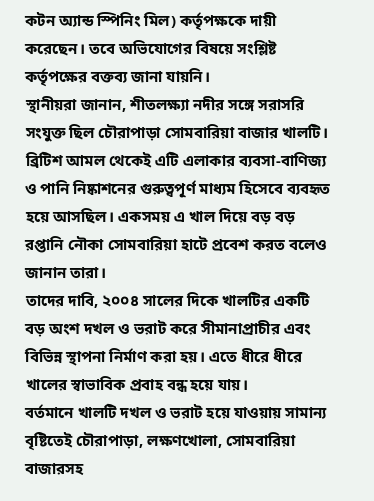কটন অ্যান্ড স্পিনিং মিল) কর্তৃপক্ষকে দায়ী করেছেন। তবে অভিযোগের বিষয়ে সংশ্লিষ্ট কর্তৃপক্ষের বক্তব্য জানা যায়নি।
স্থানীয়রা জানান, শীতলক্ষ্যা নদীর সঙ্গে সরাসরি সংযুক্ত ছিল চৌরাপাড়া সোমবারিয়া বাজার খালটি। ব্রিটিশ আমল থেকেই এটি এলাকার ব্যবসা-বাণিজ্য ও পানি নিষ্কাশনের গুরুত্বপূর্ণ মাধ্যম হিসেবে ব্যবহৃত হয়ে আসছিল। একসময় এ খাল দিয়ে বড় বড় রপ্তানি নৌকা সোমবারিয়া হাটে প্রবেশ করত বলেও জানান তারা।
তাদের দাবি, ২০০৪ সালের দিকে খালটির একটি বড় অংশ দখল ও ভরাট করে সীমানাপ্রাচীর এবং বিভিন্ন স্থাপনা নির্মাণ করা হয়। এতে ধীরে ধীরে খালের স্বাভাবিক প্রবাহ বন্ধ হয়ে যায়।
বর্তমানে খালটি দখল ও ভরাট হয়ে যাওয়ায় সামান্য বৃষ্টিতেই চৌরাপাড়া, লক্ষণখোলা, সোমবারিয়া বাজারসহ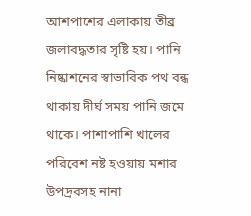আশপাশের এলাকায় তীব্র জলাবদ্ধতার সৃষ্টি হয়। পানি নিষ্কাশনের স্বাভাবিক পথ বন্ধ থাকায় দীর্ঘ সময় পানি জমে থাকে। পাশাপাশি খালের পরিবেশ নষ্ট হওয়ায় মশার উপদ্রবসহ নানা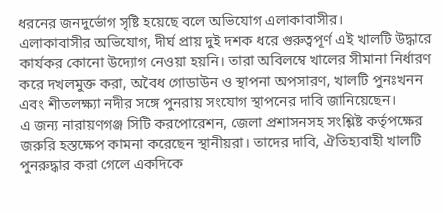ধরনের জনদুর্ভোগ সৃষ্টি হয়েছে বলে অভিযোগ এলাকাবাসীর।
এলাকাবাসীর অভিযোগ, দীর্ঘ প্রায় দুই দশক ধরে গুরুত্বপূর্ণ এই খালটি উদ্ধারে কার্যকর কোনো উদ্যোগ নেওয়া হয়নি। তারা অবিলম্বে খালের সীমানা নির্ধারণ করে দখলমুক্ত করা, অবৈধ গোডাউন ও স্থাপনা অপসারণ, খালটি পুনঃখনন এবং শীতলক্ষ্যা নদীর সঙ্গে পুনরায় সংযোগ স্থাপনের দাবি জানিয়েছেন।
এ জন্য নারায়ণগঞ্জ সিটি করপোরেশন, জেলা প্রশাসনসহ সংশ্লিষ্ট কর্তৃপক্ষের জরুরি হস্তক্ষেপ কামনা করেছেন স্থানীয়রা। তাদের দাবি, ঐতিহ্যবাহী খালটি পুনরুদ্ধার করা গেলে একদিকে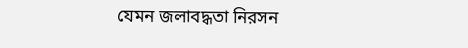যেমন জলাবদ্ধতা নিরসন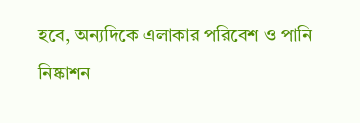হবে, অন্যদিকে এলাকার পরিবেশ ও পানি নিষ্কাশন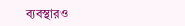ব্যবস্থারও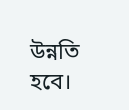উন্নতি হবে।